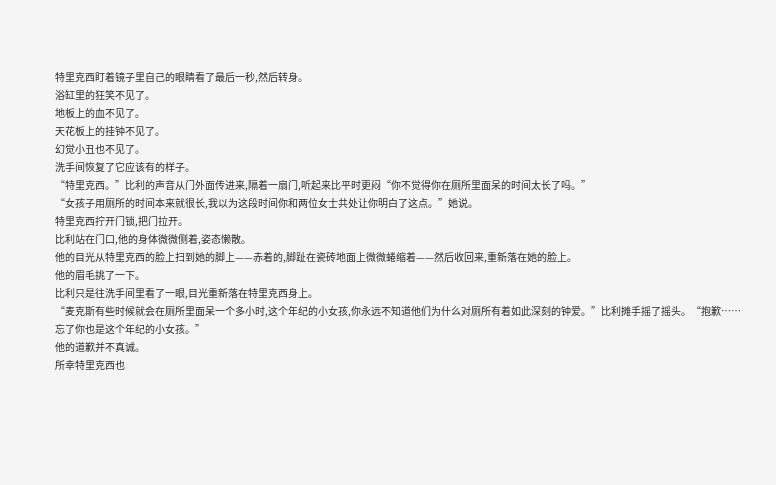特里克西盯着镜子里自己的眼睛看了最后一秒,然后转身。
浴缸里的狂笑不见了。
地板上的血不见了。
天花板上的挂钟不见了。
幻觉小丑也不见了。
洗手间恢复了它应该有的样子。
“特里克西。”比利的声音从门外面传进来,隔着一扇门,听起来比平时更闷“你不觉得你在厕所里面呆的时间太长了吗。”
“女孩子用厕所的时间本来就很长,我以为这段时间你和两位女士共处让你明白了这点。”她说。
特里克西拧开门锁,把门拉开。
比利站在门口,他的身体微微侧着,姿态懒散。
他的目光从特里克西的脸上扫到她的脚上——赤着的,脚趾在瓷砖地面上微微蜷缩着——然后收回来,重新落在她的脸上。
他的眉毛挑了一下。
比利只是往洗手间里看了一眼,目光重新落在特里克西身上。
“麦克斯有些时候就会在厕所里面呆一个多小时,这个年纪的小女孩,你永远不知道他们为什么对厕所有着如此深刻的钟爱。”比利摊手摇了摇头。“抱歉……忘了你也是这个年纪的小女孩。”
他的道歉并不真诚。
所幸特里克西也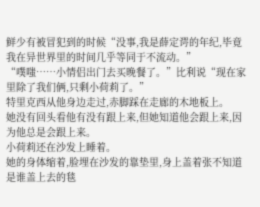鲜少有被冒犯到的时候“没事,我是薛定谔的年纪,毕竟我在异世界里的时间几乎等同于不流动。”
“噗嗤……小情侣出门去买晚餐了。”比利说“现在家里除了我们俩,只剩小荷莉了。”
特里克西从他身边走过,赤脚踩在走廊的木地板上。
她没有回头看他有没有跟上来,但她知道他会跟上来,因为他总是会跟上来。
小荷莉还在沙发上睡着。
她的身体缩着,脸埋在沙发的靠垫里,身上盖着张不知道是谁盖上去的毯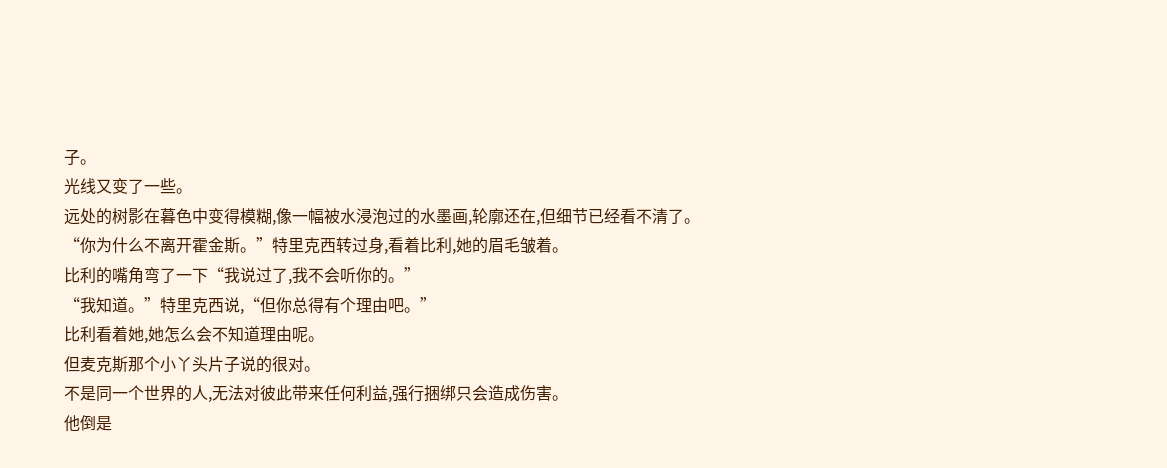子。
光线又变了一些。
远处的树影在暮色中变得模糊,像一幅被水浸泡过的水墨画,轮廓还在,但细节已经看不清了。
“你为什么不离开霍金斯。”特里克西转过身,看着比利,她的眉毛皱着。
比利的嘴角弯了一下“我说过了,我不会听你的。”
“我知道。”特里克西说,“但你总得有个理由吧。”
比利看着她,她怎么会不知道理由呢。
但麦克斯那个小丫头片子说的很对。
不是同一个世界的人,无法对彼此带来任何利益,强行捆绑只会造成伤害。
他倒是